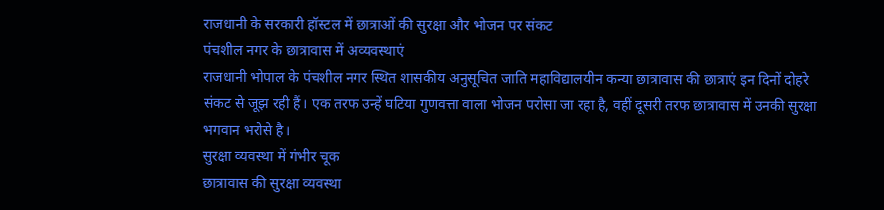राजधानी के सरकारी हॉस्टल में छात्राओं की सुरक्षा और भोजन पर संकट
पंचशील नगर के छात्रावास में अव्यवस्थाएं
राजधानी भोपाल के पंचशील नगर स्थित शासकीय अनुसूचित जाति महाविद्यालयीन कन्या छात्रावास की छात्राएं इन दिनों दोहरे संकट से जूझ रही हैं। एक तरफ उन्हें घटिया गुणवत्ता वाला भोजन परोसा जा रहा है, वहीं दूसरी तरफ छात्रावास में उनकी सुरक्षा भगवान भरोसे है।
सुरक्षा व्यवस्था में गंभीर चूक
छात्रावास की सुरक्षा व्यवस्था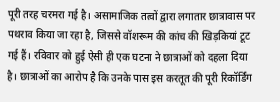पूरी तरह चरमरा गई है। असामाजिक तत्वों द्वारा लगातार छात्रावास पर पथराव किया जा रहा है, जिससे वॉशरूम की कांच की खिड़कियां टूट गई हैं। रविवार को हुई ऐसी ही एक घटना ने छात्राओं को दहला दिया है। छात्राओं का आरोप है कि उनके पास इस करतूत की पूरी रिकॉर्डिंग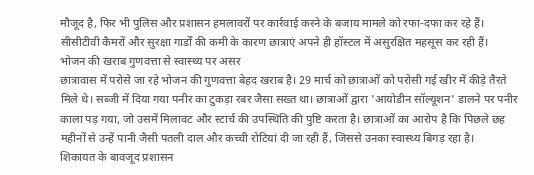मौजूद है, फिर भी पुलिस और प्रशासन हमलावरों पर कार्रवाई करने के बजाय मामले को रफा-दफा कर रहे हैं। सीसीटीवी कैमरों और सुरक्षा गार्डों की कमी के कारण छात्राएं अपने ही हॉस्टल में असुरक्षित महसूस कर रही हैं।
भोजन की खराब गुणवत्ता से स्वास्थ्य पर असर
छात्रावास में परोसे जा रहे भोजन की गुणवत्ता बेहद खराब है। 29 मार्च को छात्राओं को परोसी गई खीर में कीड़े तैरते मिले थे। सब्जी में दिया गया पनीर का टुकड़ा रबर जैसा सख्त था। छात्राओं द्वारा 'आयोडीन सॉल्यूशन' डालने पर पनीर काला पड़ गया, जो उसमें मिलावट और स्टार्च की उपस्थिति की पुष्टि करता है। छात्राओं का आरोप है कि पिछले छह महीनों से उन्हें पानी जैसी पतली दाल और कच्ची रोटियां दी जा रही हैं, जिससे उनका स्वास्थ्य बिगड़ रहा है।
शिकायत के बावजूद प्रशासन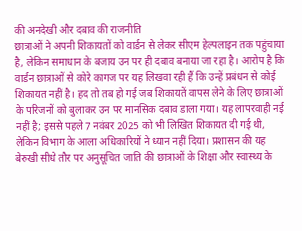की अनदेखी और दबाव की राजनीति
छात्राओं ने अपनी शिकायतों को वार्डन से लेकर सीएम हेल्पलाइन तक पहुंचाया है, लेकिन समाधान के बजाय उन पर ही दबाव बनाया जा रहा है। आरोप है कि वार्डन छात्राओं से कोरे कागज पर यह लिखवा रही हैं कि उन्हें प्रबंधन से कोई शिकायत नहीं है। हद तो तब हो गई जब शिकायतें वापस लेने के लिए छात्राओं के परिजनों को बुलाकर उन पर मानसिक दबाव डाला गया। यह लापरवाही नई नहीं है; इससे पहले 7 नवंबर 2025 को भी लिखित शिकायत दी गई थी, लेकिन विभाग के आला अधिकारियों ने ध्यान नहीं दिया। प्रशासन की यह बेरुखी सीधे तौर पर अनुसूचित जाति की छात्राओं के शिक्षा और स्वास्थ्य के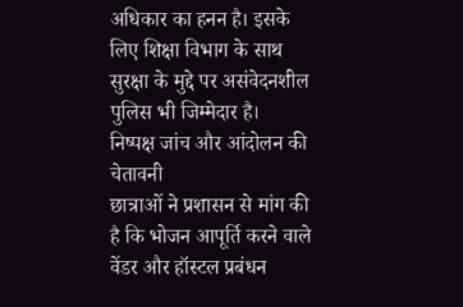अधिकार का हनन है। इसके लिए शिक्षा विभाग के साथ सुरक्षा के मुद्दे पर असंवेदनशील पुलिस भी जिम्मेदार है।
निष्पक्ष जांच और आंदोलन की चेतावनी
छात्राओं ने प्रशासन से मांग की है कि भोजन आपूर्ति करने वाले वेंडर और हॉस्टल प्रबंधन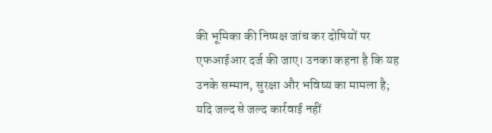की भूमिका की निष्पक्ष जांच कर दोषियों पर एफआईआर दर्ज की जाए। उनका कहना है कि यह उनके सम्मान, सुरक्षा और भविष्य का मामला है; यदि जल्द से जल्द कार्रवाई नहीं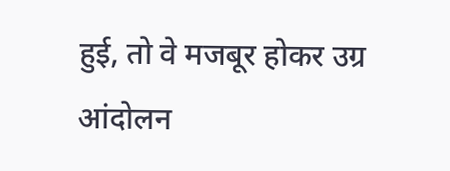हुई, तो वे मजबूर होकर उग्र आंदोलन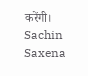करेंगी।
Sachin Saxena